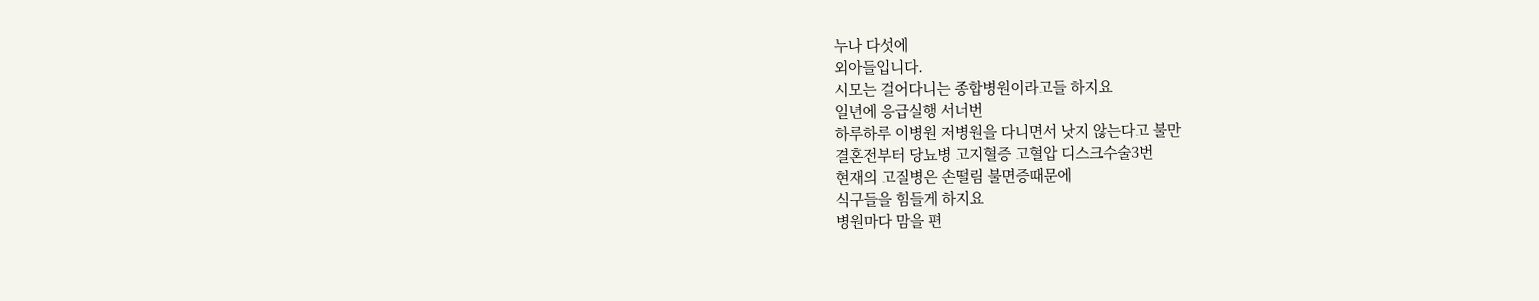누나 다섯에
외아들입니다.
시모는 걸어다니는 종합병원이라고들 하지요
일년에 응급실행 서너번
하루하루 이병원 저병원을 다니면서 낫지 않는다고 불만
결혼전부터 당뇨병 고지혈증 고혈압 디스크수술3번
현재의 고질병은 손떨림 불면증때문에
식구들을 힘들게 하지요
병원마다 맘을 편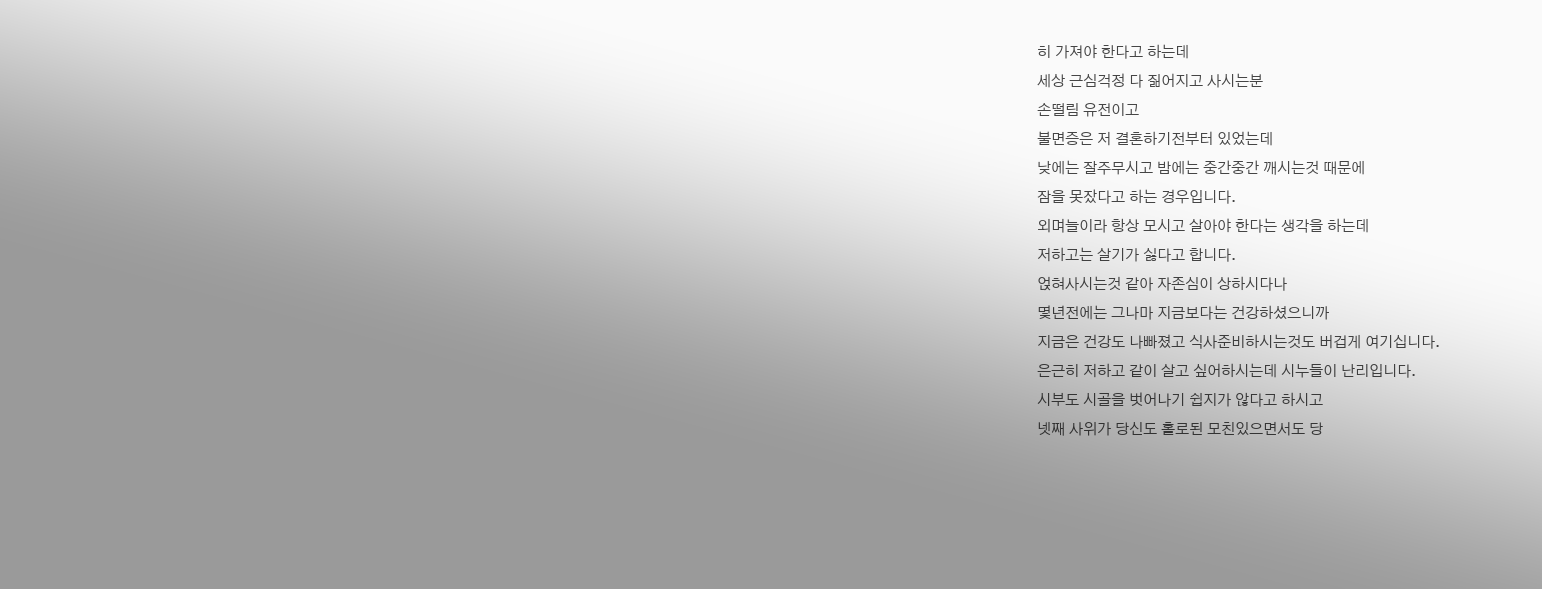히 가져야 한다고 하는데
세상 근심걱정 다 짊어지고 사시는분
손떨림 유전이고
불면증은 저 결혼하기전부터 있었는데
낮에는 잘주무시고 밤에는 중간중간 깨시는것 때문에
잠을 못잤다고 하는 경우입니다.
외며늘이라 항상 모시고 살아야 한다는 생각을 하는데
저하고는 살기가 싫다고 합니다.
얹혀사시는것 같아 자존심이 상하시다나
몇년전에는 그나마 지금보다는 건강하셨으니까
지금은 건강도 나빠졌고 식사준비하시는것도 버겁게 여기십니다.
은근히 저하고 같이 살고 싶어하시는데 시누들이 난리입니다.
시부도 시골을 벗어나기 쉽지가 않다고 하시고
넷째 사위가 당신도 홀로된 모친있으면서도 당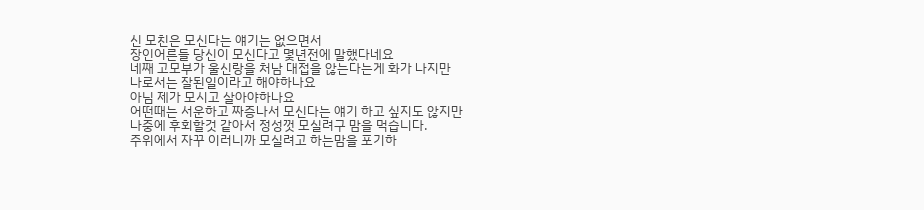신 모친은 모신다는 얘기는 없으면서
장인어른들 당신이 모신다고 몇년전에 말했다네요
네째 고모부가 울신랑을 처남 대접을 않는다는게 화가 나지만
나로서는 잘된일이라고 해야하나요
아님 제가 모시고 살아야하나요
어떤때는 서운하고 짜증나서 모신다는 얘기 하고 싶지도 않지만
나중에 후회할것 같아서 정성껏 모실려구 맘을 먹습니다.
주위에서 자꾸 이러니까 모실려고 하는맘을 포기하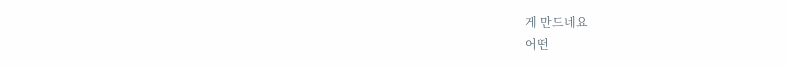게 만드네요
어떤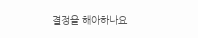결정을 해아하나요